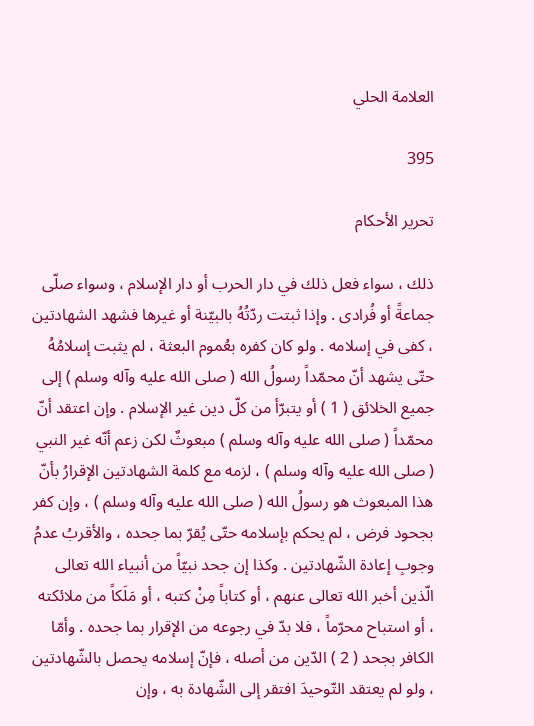العلامة الحلي

395

تحرير الأحكام

ذلك ، سواء فعل ذلك في دار الحرب أو دار الإسلام ، وسواء صلّى جماعةً أو فُرادى . وإذا ثبتت ردّتُهُ بالبيّنة أو غيرها فشهد الشهادتين ، كفى في إسلامه . ولو كان كفره بعُموم البعثة ، لم يثبت إسلامُهُ حتّى يشهد أنّ محمّداً رسولُ الله ( صلى الله عليه وآله وسلم ) إلى جميع الخلائق ( 1 ) أو يتبرّأ من كلّ دين غير الإسلام . وإن اعتقد أنّ محمّداً ( صلى الله عليه وآله وسلم ) مبعوثٌ لكن زعم أنّه غير النبي ( صلى الله عليه وآله وسلم ) ، لزمه مع كلمة الشهادتين الإقرارُ بأنّ هذا المبعوث هو رسولُ الله ( صلى الله عليه وآله وسلم ) ، وإن كفر بجحود فرض ، لم يحكم بإسلامه حتّى يُقرّ بما جحده ، والأقربُ عدمُ وجوبِ إعادة الشّهادتين . وكذا إن جحد نبيّاً من أنبياء الله تعالى الّذين أخبر الله تعالى عنهم ، أو كتاباً مِنْ كتبه ، أو مَلَكاً من ملائكته ، أو استباح محرّماً ، فلا بدّ في رجوعه من الإقرار بما جحده . وأمّا الكافر بجحد ( 2 ) الدّين من أصله ، فإنّ إسلامه يحصل بالشّهادتين ، ولو لم يعتقد التّوحيدَ افتقر إلى الشّهادة به ، وإن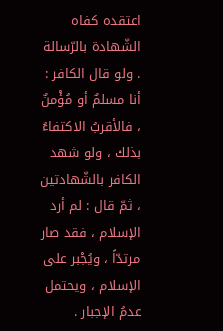اعتقده كفاه الشّهادة بالرّسالة . ولو قال الكافر : أنا مسلمٌ أو مُؤْمنٌ ، فالأقربُ الاكتفاءُ بذلك ، ولو شهد الكافر بالشّهادتين ، ثمّ قال : لم أرد الإسلام ، فقد صار مرتدّاً ، ويُجْبر على الإسلام ، ويحتمل عدمُ الإجبار .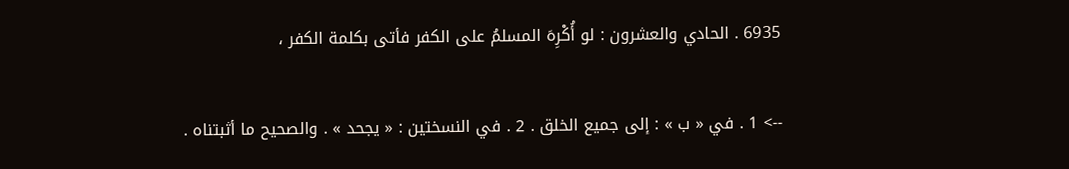6935 . الحادي والعشرون : لو أُكْرِهَ المسلمُ على الكفر فأتى بكلمة الكفر ،

--> 1 . في « ب » : إلى جميع الخلق . 2 . في النسختين : « يجحد » . والصحيح ما أثبتناه .